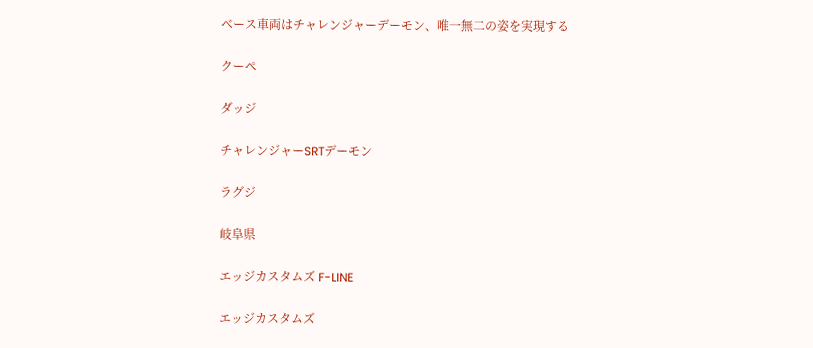ベース車両はチャレンジャーデーモン、唯一無二の姿を実現する

クーペ

ダッジ

チャレンジャーSRTデーモン

ラグジ

岐阜県

エッジカスタムズ F-LINE

エッジカスタムズ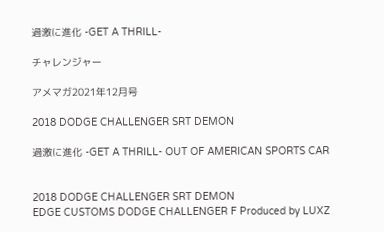過激に進化 -GET A THRILL-

チャレンジャー

アメマガ2021年12月号

2018 DODGE CHALLENGER SRT DEMON

過激に進化 -GET A THRILL- OUT OF AMERICAN SPORTS CAR


2018 DODGE CHALLENGER SRT DEMON
EDGE CUSTOMS DODGE CHALLENGER F Produced by LUXZ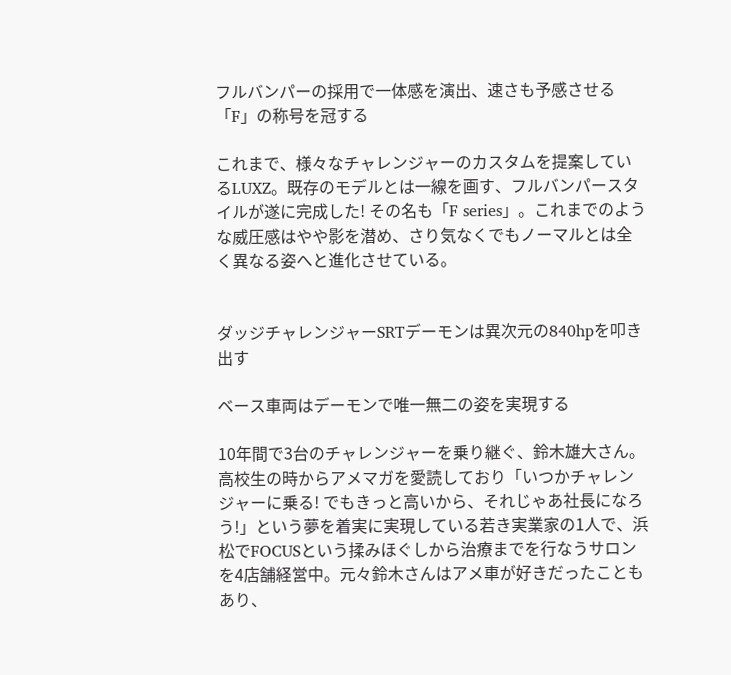フルバンパーの採用で一体感を演出、速さも予感させる「F」の称号を冠する

これまで、様々なチャレンジャーのカスタムを提案しているLUXZ。既存のモデルとは一線を画す、フルバンパースタイルが遂に完成した! その名も「F series」。これまでのような威圧感はやや影を潜め、さり気なくでもノーマルとは全く異なる姿へと進化させている。


ダッジチャレンジャーSRTデーモンは異次元の840hpを叩き出す

ベース車両はデーモンで唯一無二の姿を実現する

10年間で3台のチャレンジャーを乗り継ぐ、鈴木雄大さん。高校生の時からアメマガを愛読しており「いつかチャレンジャーに乗る! でもきっと高いから、それじゃあ社長になろう!」という夢を着実に実現している若き実業家の1人で、浜松でFOCUSという揉みほぐしから治療までを行なうサロンを4店舗経営中。元々鈴木さんはアメ車が好きだったこともあり、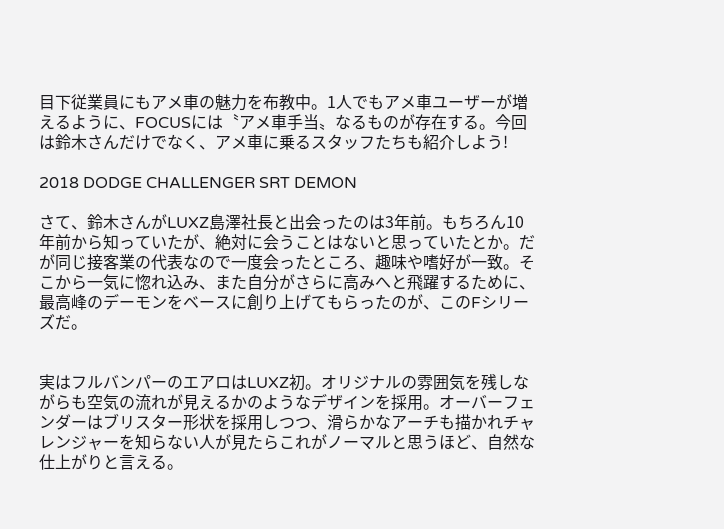目下従業員にもアメ車の魅力を布教中。1人でもアメ車ユーザーが増えるように、FOCUSには〝アメ車手当〟なるものが存在する。今回は鈴木さんだけでなく、アメ車に乗るスタッフたちも紹介しよう!

2018 DODGE CHALLENGER SRT DEMON

さて、鈴木さんがLUXZ島澤社長と出会ったのは3年前。もちろん10年前から知っていたが、絶対に会うことはないと思っていたとか。だが同じ接客業の代表なので一度会ったところ、趣味や嗜好が一致。そこから一気に惚れ込み、また自分がさらに高みへと飛躍するために、最高峰のデーモンをベースに創り上げてもらったのが、このFシリーズだ。


実はフルバンパーのエアロはLUXZ初。オリジナルの雰囲気を残しながらも空気の流れが見えるかのようなデザインを採用。オーバーフェンダーはブリスター形状を採用しつつ、滑らかなアーチも描かれチャレンジャーを知らない人が見たらこれがノーマルと思うほど、自然な仕上がりと言える。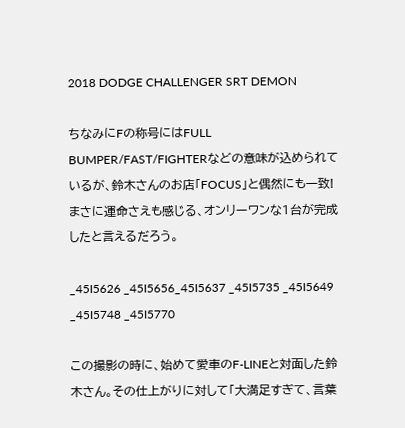2018 DODGE CHALLENGER SRT DEMON

ちなみにFの称号にはFULL BUMPER/FAST/FIGHTERなどの意味が込められているが、鈴木さんのお店「FOCUS」と偶然にも一致! まさに運命さえも感じる、オンリーワンな1台が完成したと言えるだろう。

_45I5626 _45I5656_45I5637 _45I5735 _45I5649 _45I5748 _45I5770

この撮影の時に、始めて愛車のF-LINEと対面した鈴木さん。その仕上がりに対して「大満足すぎて、言葉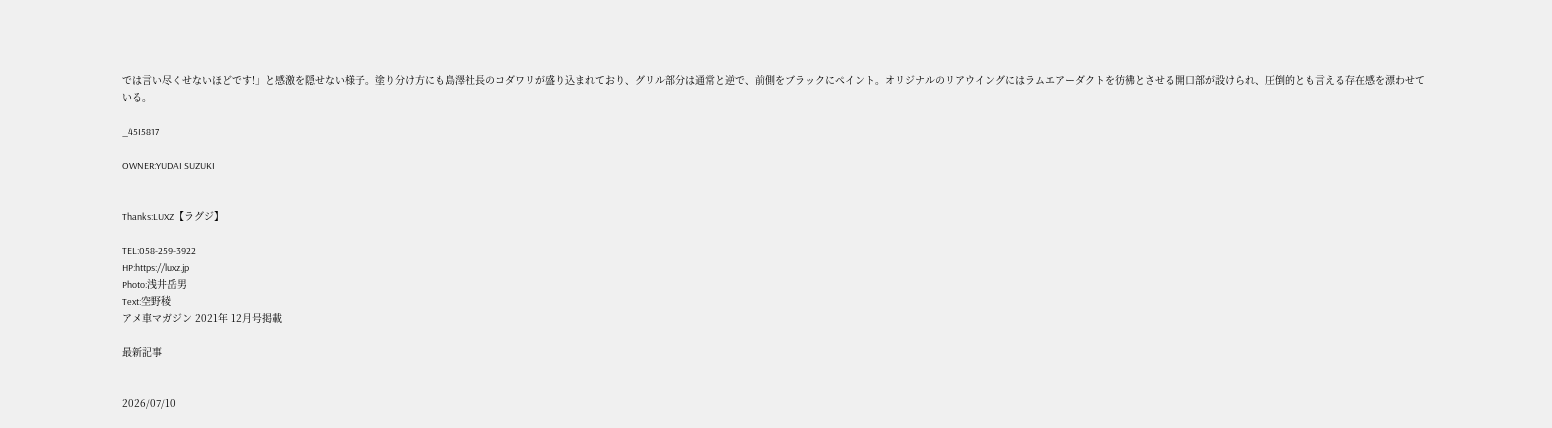では言い尽くせないほどです!」と感激を隠せない様子。塗り分け方にも島澤社長のコダワリが盛り込まれており、グリル部分は通常と逆で、前側をブラックにペイント。オリジナルのリアウイングにはラムエアーダクトを彷彿とさせる開口部が設けられ、圧倒的とも言える存在感を漂わせている。

_45I5817

OWNER:YUDAI SUZUKI


Thanks:LUXZ【ラグジ】

TEL:058-259-3922
HP:https://luxz.jp
Photo:浅井岳男
Text:空野稜
アメ車マガジン 2021年 12月号掲載

最新記事


2026/07/10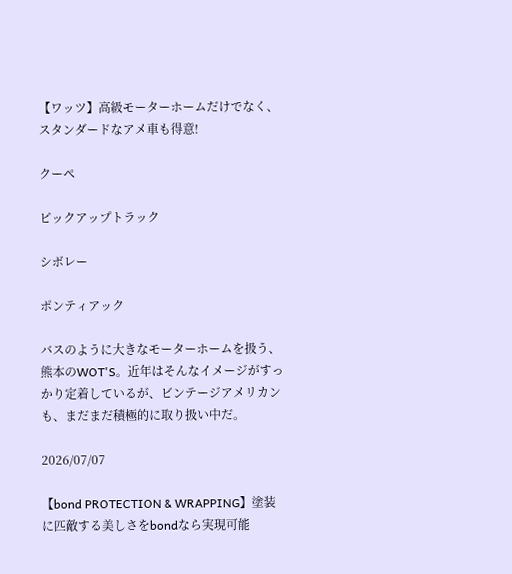【ワッツ】高級モーターホームだけでなく、スタンダードなアメ車も得意!

クーペ

ピックアップトラック

シボレー

ポンティアック

バスのように大きなモーターホームを扱う、熊本のWOT'S。近年はそんなイメージがすっかり定着しているが、ビンテージアメリカンも、まだまだ積極的に取り扱い中だ。

2026/07/07

【bond PROTECTION & WRAPPING】塗装に匹敵する美しさをbondなら実現可能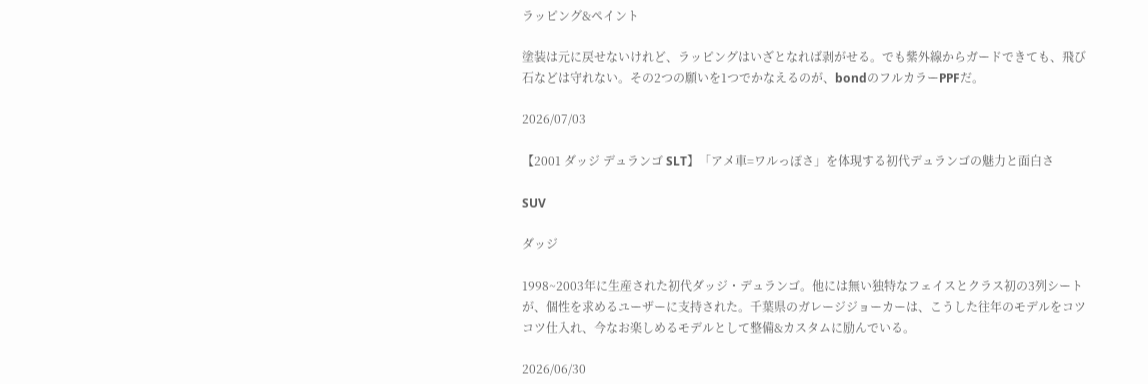ラッピング&ペイント

塗装は元に戻せないけれど、ラッピングはいざとなれば剥がせる。でも紫外線からガードできても、飛び石などは守れない。その2つの願いを1つでかなえるのが、bondのフルカラーPPFだ。

2026/07/03

【2001 ダッジ デュランゴ SLT】「アメ車=ワルっぽさ」を体現する初代デュランゴの魅力と面白さ

SUV

ダッジ

1998~2003年に生産された初代ダッジ・デュランゴ。他には無い独特なフェイスとクラス初の3列シートが、個性を求めるユーザーに支持された。千葉県のガレージジョーカーは、こうした往年のモデルをコツコツ仕入れ、今なお楽しめるモデルとして整備&カスタムに励んでいる。

2026/06/30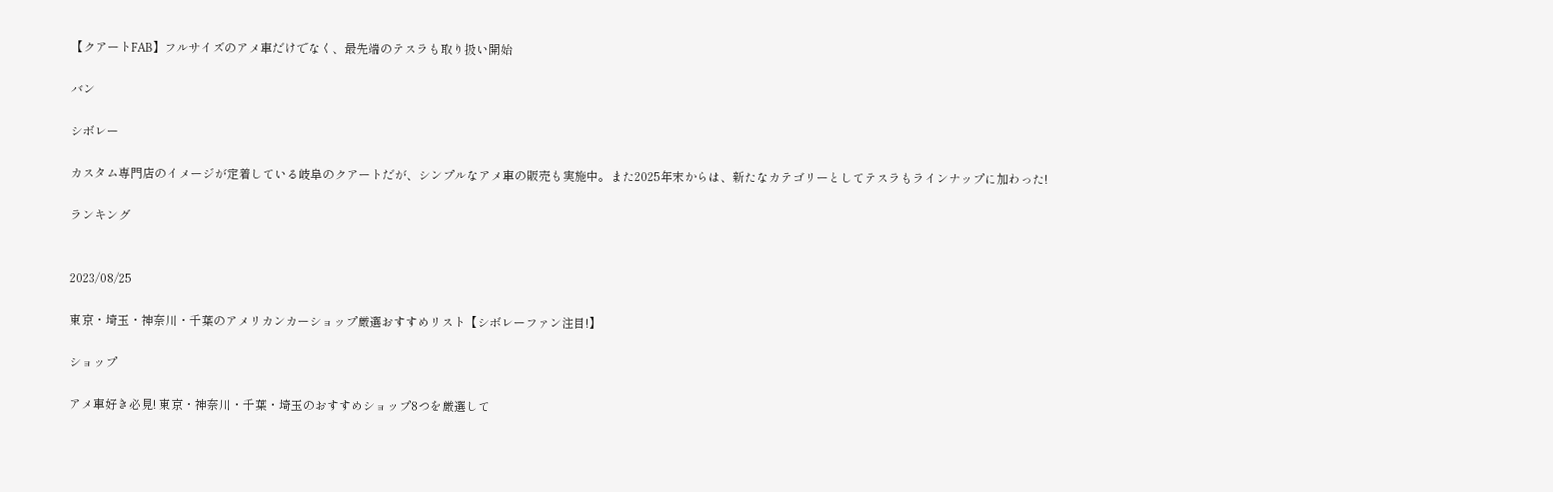【クアートFAB】フルサイズのアメ車だけでなく、最先端のテスラも取り扱い開始

バン

シボレー

カスタム専門店のイメージが定着している岐阜のクアートだが、シンプルなアメ車の販売も実施中。また2025年末からは、新たなカテゴリーとしてテスラもラインナップに加わった!

ランキング


2023/08/25

東京・埼玉・神奈川・千葉のアメリカンカーショップ厳選おすすめリスト【シボレーファン注目!】

ショップ

アメ車好き必見! 東京・神奈川・千葉・埼玉のおすすめショップ8つを厳選して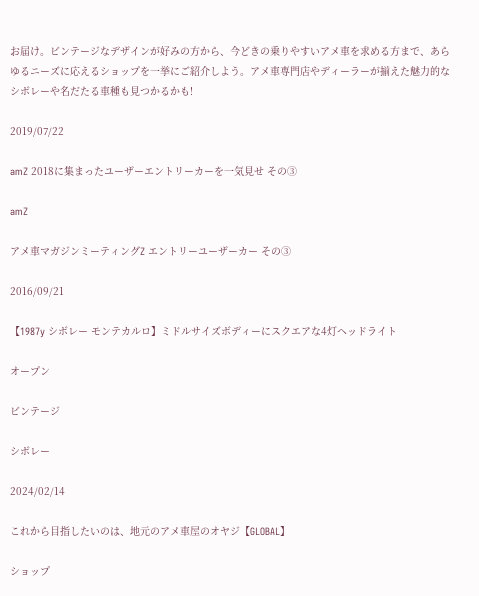お届け。ビンテージなデザインが好みの方から、今どきの乗りやすいアメ車を求める方まで、あらゆるニーズに応えるショップを一挙にご紹介しよう。アメ車専門店やディーラーが揃えた魅力的なシボレーや名だたる車種も見つかるかも!

2019/07/22

amZ 2018に集まったユーザーエントリーカーを一気見せ その③

amZ

アメ車マガジンミーティングZ エントリーユーザーカー その③

2016/09/21

【1987y シボレー モンテカルロ】ミドルサイズボディーにスクエアな4灯ヘッドライト

オープン

ビンテージ

シボレー

2024/02/14

これから目指したいのは、地元のアメ車屋のオヤジ【GLOBAL】

ショップ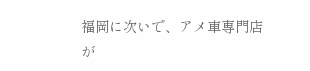福岡に次いで、アメ車専門店が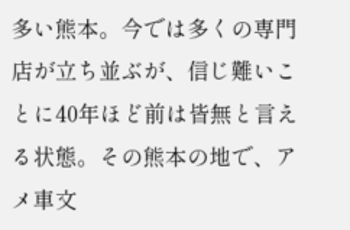多い熊本。今では多くの専門店が立ち並ぶが、信じ難いことに40年ほど前は皆無と言える状態。その熊本の地で、アメ車文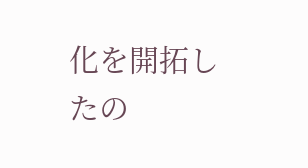化を開拓したの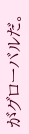がグローバルだ。